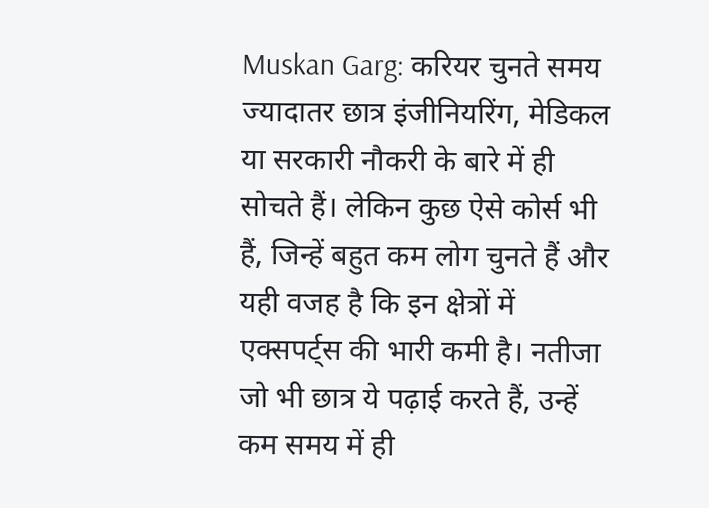Muskan Garg: करियर चुनते समय ज्यादातर छात्र इंजीनियरिंग, मेडिकल या सरकारी नौकरी के बारे में ही सोचते हैं। लेकिन कुछ ऐसे कोर्स भी हैं, जिन्हें बहुत कम लोग चुनते हैं और यही वजह है कि इन क्षेत्रों में एक्सपर्ट्स की भारी कमी है। नतीजा जो भी छात्र ये पढ़ाई करते हैं, उन्हें कम समय में ही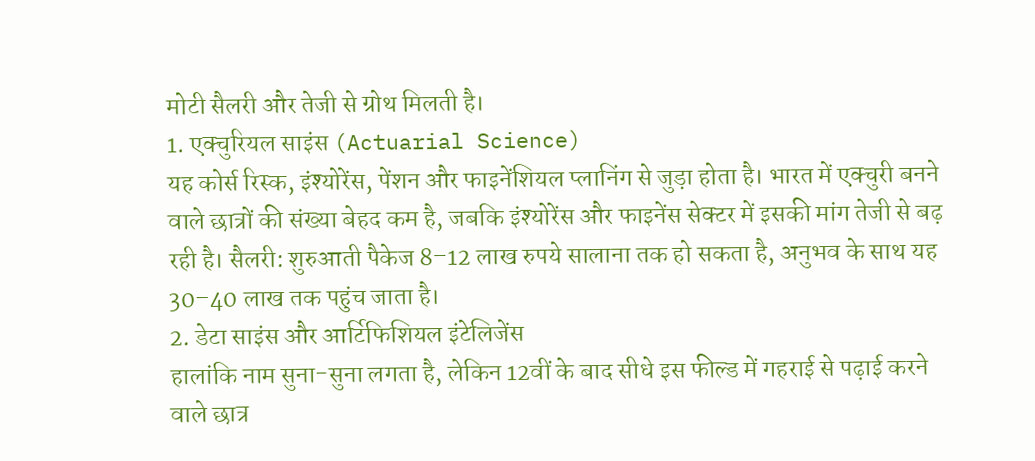मोटी सैलरी और तेजी से ग्रोथ मिलती है।
1. एक्चुरियल साइंस (Actuarial Science)
यह कोर्स रिस्क, इंश्योरेंस, पेंशन और फाइनेंशियल प्लानिंग से जुड़ा होता है। भारत में एक्चुरी बनने वाले छात्रों की संख्या बेहद कम है, जबकि इंश्योरेंस और फाइनेंस सेक्टर में इसकी मांग तेजी से बढ़ रही है। सैलरी: शुरुआती पैकेज 8–12 लाख रुपये सालाना तक हो सकता है, अनुभव के साथ यह 30–40 लाख तक पहुंच जाता है।
2. डेटा साइंस और आर्टिफिशियल इंटेलिजेंस
हालांकि नाम सुना-सुना लगता है, लेकिन 12वीं के बाद सीधे इस फील्ड में गहराई से पढ़ाई करने वाले छात्र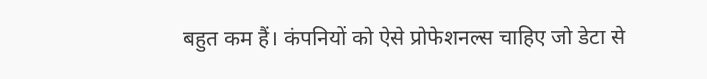बहुत कम हैं। कंपनियों को ऐसे प्रोफेशनल्स चाहिए जो डेटा से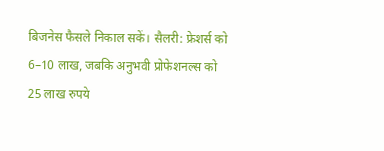बिजनेस फैसले निकाल सकें। सैलरी: फ्रेशर्स को 6–10 लाख, जबकि अनुभवी प्रोफेशनल्स को 25 लाख रुपये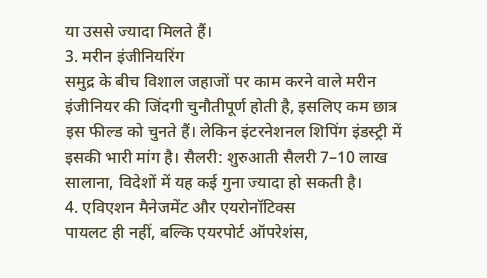या उससे ज्यादा मिलते हैं।
3. मरीन इंजीनियरिंग
समुद्र के बीच विशाल जहाजों पर काम करने वाले मरीन इंजीनियर की जिंदगी चुनौतीपूर्ण होती है, इसलिए कम छात्र इस फील्ड को चुनते हैं। लेकिन इंटरनेशनल शिपिंग इंडस्ट्री में इसकी भारी मांग है। सैलरी: शुरुआती सैलरी 7–10 लाख सालाना, विदेशों में यह कई गुना ज्यादा हो सकती है।
4. एविएशन मैनेजमेंट और एयरोनॉटिक्स
पायलट ही नहीं, बल्कि एयरपोर्ट ऑपरेशंस,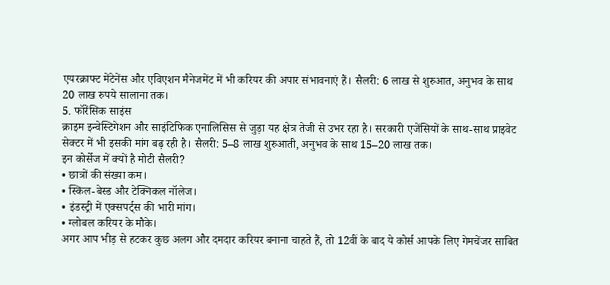एयरक्राफ्ट मेंटेनेंस और एविएशन मैनेजमेंट में भी करियर की अपार संभावनाएं हैं। सैलरी: 6 लाख से शुरुआत, अनुभव के साथ 20 लाख रुपये सालाना तक।
5. फॉरेंसिक साइंस
क्राइम इन्वेस्टिगेशन और साइंटिफिक एनालिसिस से जुड़ा यह क्षेत्र तेजी से उभर रहा है। सरकारी एजेंसियों के साथ-साथ प्राइवेट सेक्टर में भी इसकी मांग बढ़ रही है। सैलरी: 5–8 लाख शुरुआती, अनुभव के साथ 15–20 लाख तक।
इन कोर्सेज में क्यों है मोटी सैलरी?
• छात्रों की संख्या कम।
• स्किल-बेस्ड और टेक्निकल नॉलेज।
• इंडस्ट्री में एक्सपर्ट्स की भारी मांग।
• ग्लोबल करियर के मौके।
अगर आप भीड़ से हटकर कुछ अलग और दमदार करियर बनाना चाहते हैं, तो 12वीं के बाद ये कोर्स आपके लिए गेमचेंजर साबित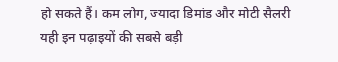हो सकते हैं। कम लोग, ज्यादा डिमांड और मोटी सैलरी यही इन पढ़ाइयों की सबसे बड़ी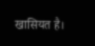खासियत है।